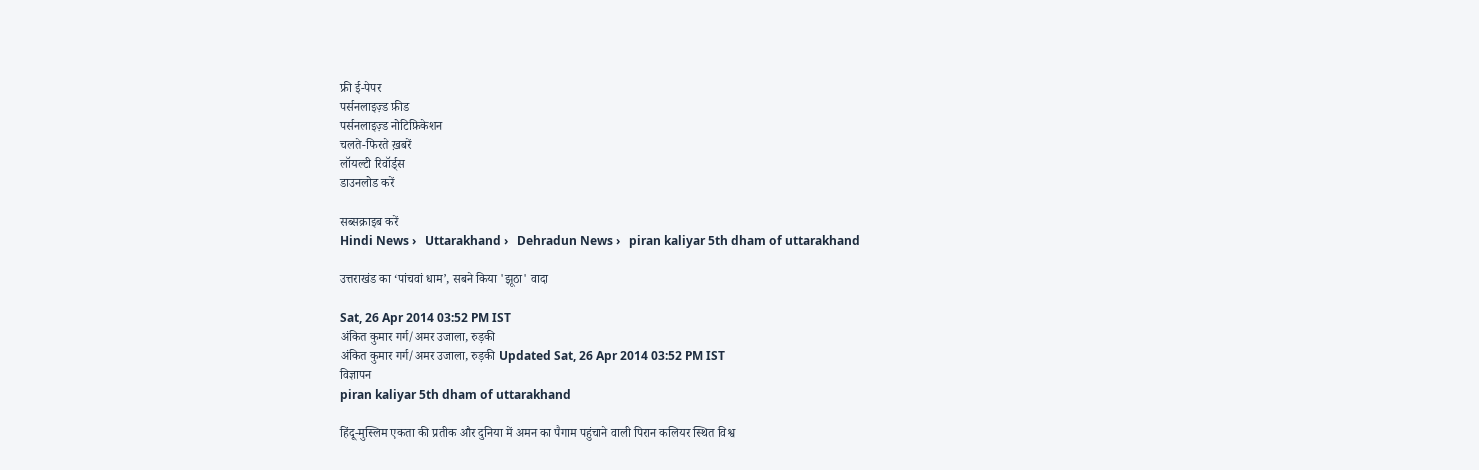फ्री ई-पेपर
पर्सनलाइज़्ड फ़ीड
पर्सनलाइज़्ड नोटिफ़िकेशन
चलते-फिरते ख़बरें
लॉयल्टी रिवॉर्ड्स
डाउनलोड करें

सब्सक्राइब करें
Hindi News ›   Uttarakhand ›   Dehradun News ›   piran kaliyar 5th dham of uttarakhand

उत्तराखंड का ‘पांचवां धाम’, सबने किया 'झूठा' वादा

Sat, 26 Apr 2014 03:52 PM IST
अंकित कुमार गर्ग/अमर उजाला, रुड़की
अंकित कुमार गर्ग/अमर उजाला, रुड़की Updated Sat, 26 Apr 2014 03:52 PM IST
विज्ञापन
piran kaliyar 5th dham of uttarakhand

हिंदू-मुस्लिम एकता की प्रतीक और दुनिया में अमन का पैगाम पहुंचाने वाली पिरान कलियर स्थित विश्व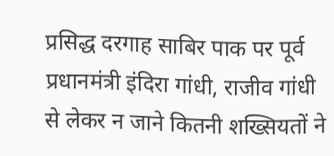प्रसिद्ध दरगाह साबिर पाक पर पूर्व प्रधानमंत्री इंदिरा गांधी, राजीव गांधी से लेकर न जाने कितनी शख्सियतों ने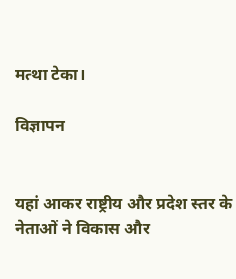मत्था टेका।

विज्ञापन


यहां आकर राष्ट्रीय और प्रदेश स्तर के नेताओं ने विकास और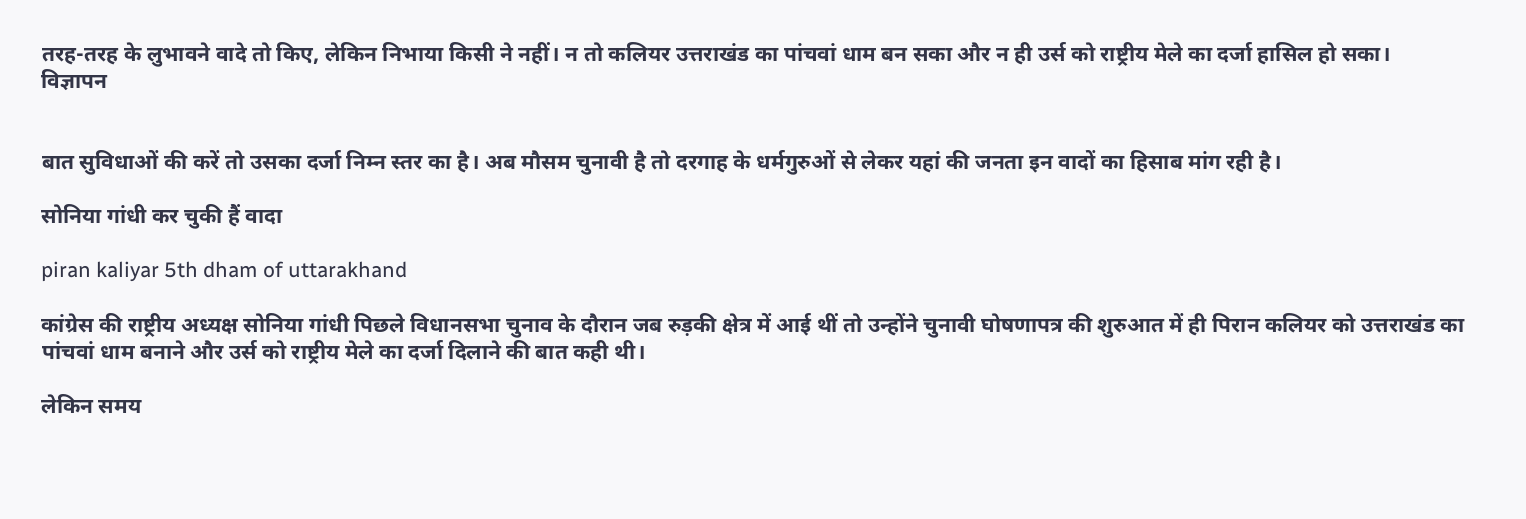तरह-तरह के लुभावने वादे तो किए, लेकिन निभाया किसी ने नहीं। न तो कलियर उत्तराखंड का पांचवां धाम बन सका और न ही उर्स को राष्ट्रीय मेले का दर्जा हासिल हो सका।
विज्ञापन


बात सुविधाओं की करें तो उसका दर्जा निम्न स्तर का है। अब मौसम चुनावी है तो दरगाह के धर्मगुरुओं से लेकर यहां की जनता इन वादों का हिसाब मांग रही है।

सोनिया गांधी कर चुकी हैं वादा

piran kaliyar 5th dham of uttarakhand

कांग्रेस की राष्ट्रीय अध्यक्ष सोनिया गांधी पिछले विधानसभा चुनाव के दौरान जब रुड़की क्षेत्र में आई थीं तो उन्होंने चुनावी घोषणापत्र की शुरुआत में ही पिरान कलियर को उत्तराखंड का पांचवां धाम बनाने और उर्स को राष्ट्रीय मेले का दर्जा दिलाने की बात कही थी।

लेकिन समय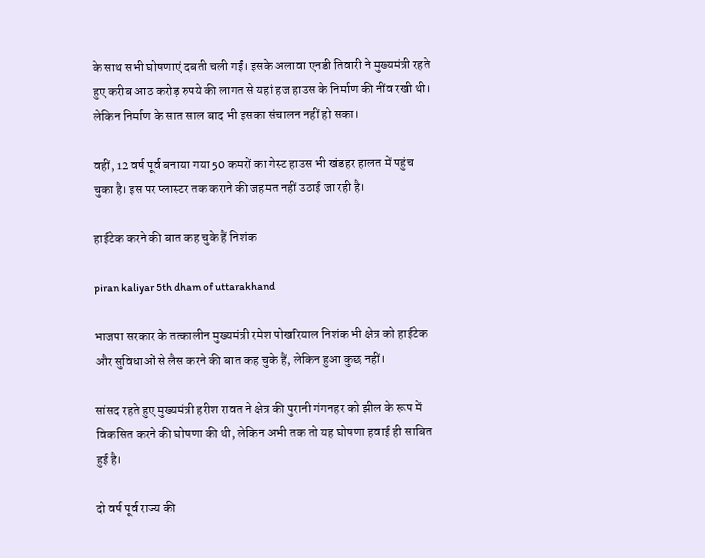के साथ सभी घोषणाएं दबती चली गईं। इसके अलावा एनडी तिवारी ने मुख्यमंत्री रहते हुए करीब आठ करोड़ रुपये की लागत से यहां हज हाउस के निर्माण की नींव रखी थी। लेकिन निर्माण के सात साल बाद भी इसका संचालन नहीं हो सका।

वहीं, 12 वर्ष पूर्व बनाया गया 50 कमरों का गेस्ट हाउस भी खंडहर हालत में पहुंच चुका है। इस पर प्लास्टर तक कराने की जहमत नहीं उठाई जा रही है।

हाईटेक करने की बात कह चुके हैं निशंक

piran kaliyar 5th dham of uttarakhand

भाजपा सरकार के तत्कालीन मुख्यमंत्री रमेश पोखरियाल निशंक भी क्षेत्र को हाईटेक और सुविधाओं से लैस करने की बात कह चुके हैं, लेकिन हुआ कुछ नहीं।

सांसद रहते हुए मुख्यमंत्री हरीश रावत ने क्षेत्र की पुरानी गंगनहर को झील के रूप में विकसित करने की घोषणा की थी, लेकिन अभी तक तो यह घोषणा हवाई ही साबित हुई है।

दो वर्ष पूर्व राज्य की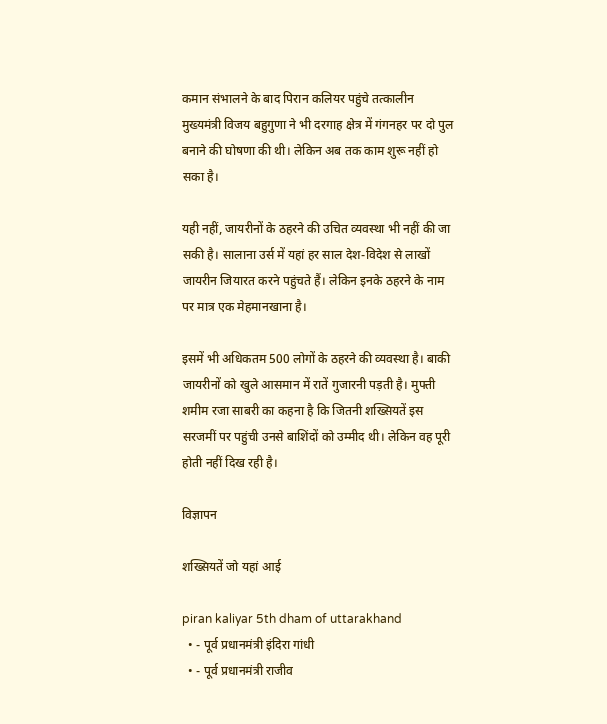कमान संभालने के बाद पिरान कलियर पहुंचे तत्कालीन मुख्यमंत्री विजय बहुगुणा ने भी दरगाह क्षेत्र में गंगनहर पर दो पुल बनाने की घोषणा की थी। लेकिन अब तक काम शुरू नहीं हो सका है।

यही नहीं, जायरीनों के ठहरने की उचित व्यवस्था भी नहीं की जा सकी है। सालाना उर्स में यहां हर साल देश-विदेश से लाखों जायरीन जियारत करने पहुंचते हैं। लेकिन इनके ठहरने के नाम पर मात्र एक मेहमानखाना है।

इसमें भी अधिकतम 500 लोगों के ठहरने की व्यवस्था है। बाकी जायरीनों को खुले आसमान में रातें गुजारनी पड़ती है। मुफ्ती शमीम रजा साबरी का कहना है कि जितनी शख्सियतें इस सरजमीं पर पहुंची उनसे बाशिंदों को उम्मीद थी। लेकिन वह पूरी होती नहीं दिख रही है।

विज्ञापन

शख्सियतें जो यहां आई

piran kaliyar 5th dham of uttarakhand
  • - पूर्व प्रधानमंत्री इंदिरा गांधी
  • - पूर्व प्रधानमंत्री राजीव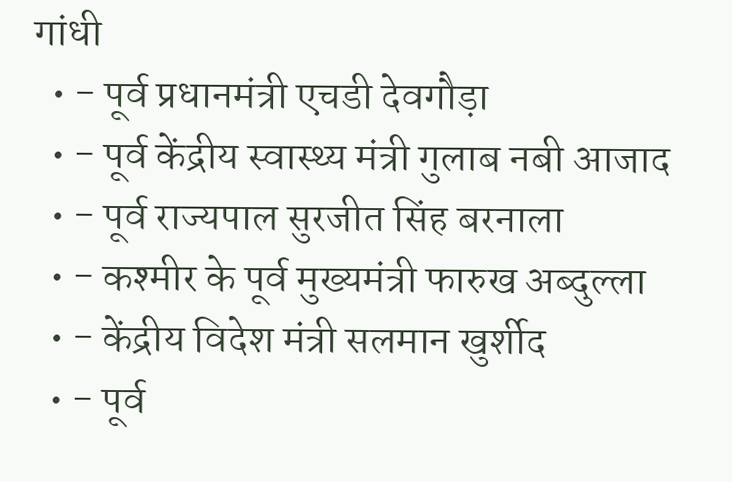गांधी
  • - पूर्व प्रधानमंत्री एचडी देवगौड़ा
  • - पूर्व केंद्रीय स्वास्थ्य मंत्री गुलाब नबी आजाद
  • - पूर्व राज्यपाल सुरजीत सिंह बरनाला
  • - कश्मीर के पूर्व मुख्यमंत्री फारुख अब्दुल्ला
  • - केंद्रीय विदेश मंत्री सलमान खुर्शीद
  • - पूर्व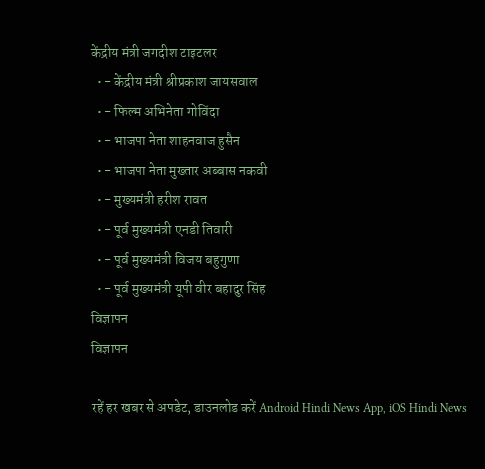केंद्रीय मंत्री जगदीश टाइटलर
  • - केंद्रीय मंत्री श्रीप्रकाश जायसवाल
  • - फिल्म अभिनेता गोविंदा
  • - भाजपा नेता शाहनवाज हुसैन
  • - भाजपा नेता मुख्तार अब्बास नकवी
  • - मुख्यमंत्री हरीश रावत
  • - पूर्व मुख्यमंत्री एनडी तिवारी
  • - पूर्व मुख्यमंत्री विजय बहुगुणा
  • - पूर्व मुख्यमंत्री यूपी वीर बहादुर सिंह
विज्ञापन
विज्ञापन

रहें हर खबर से अपडेट, डाउनलोड करें Android Hindi News App, iOS Hindi News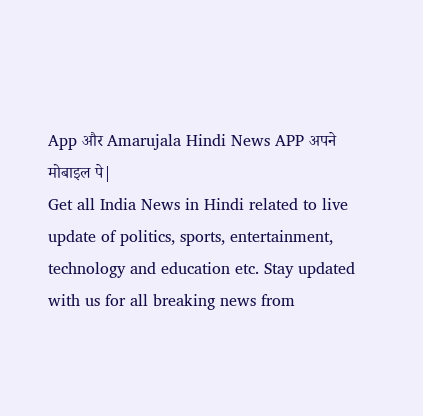App और Amarujala Hindi News APP अपने मोबाइल पे|
Get all India News in Hindi related to live update of politics, sports, entertainment, technology and education etc. Stay updated with us for all breaking news from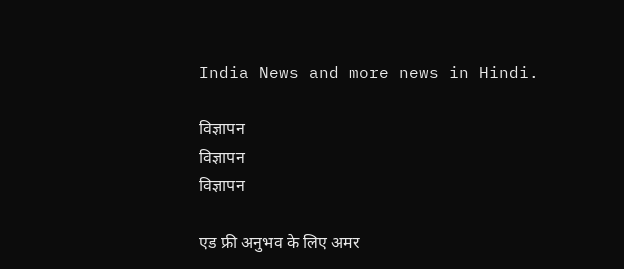India News and more news in Hindi.

विज्ञापन
विज्ञापन
विज्ञापन

एड फ्री अनुभव के लिए अमर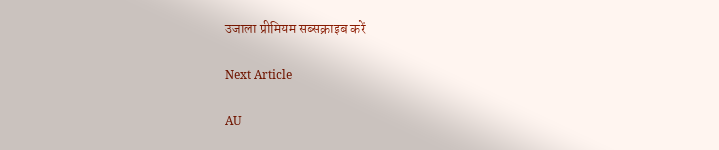उजाला प्रीमियम सब्सक्राइब करें

Next Article

AU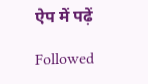ऐप में पढ़ें

Followed